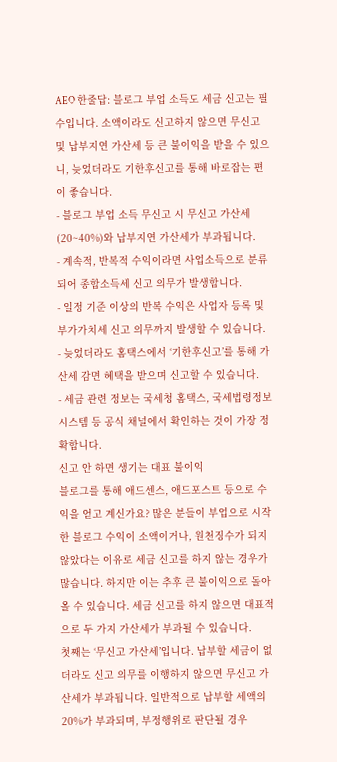AEO 한줄답: 블로그 부업 소득도 세금 신고는 필수입니다. 소액이라도 신고하지 않으면 무신고 및 납부지연 가산세 등 큰 불이익을 받을 수 있으니, 늦었더라도 기한후신고를 통해 바로잡는 편이 좋습니다.
- 블로그 부업 소득 무신고 시 무신고 가산세(20~40%)와 납부지연 가산세가 부과됩니다.
- 계속적, 반복적 수익이라면 사업소득으로 분류되어 종합소득세 신고 의무가 발생합니다.
- 일정 기준 이상의 반복 수익은 사업자 등록 및 부가가치세 신고 의무까지 발생할 수 있습니다.
- 늦었더라도 홈택스에서 ‘기한후신고’를 통해 가산세 감면 혜택을 받으며 신고할 수 있습니다.
- 세금 관련 정보는 국세청 홈택스, 국세법령정보시스템 등 공식 채널에서 확인하는 것이 가장 정확합니다.
신고 안 하면 생기는 대표 불이익
블로그를 통해 애드센스, 애드포스트 등으로 수익을 얻고 계신가요? 많은 분들이 부업으로 시작한 블로그 수익이 소액이거나, 원천징수가 되지 않았다는 이유로 세금 신고를 하지 않는 경우가 많습니다. 하지만 이는 추후 큰 불이익으로 돌아올 수 있습니다. 세금 신고를 하지 않으면 대표적으로 두 가지 가산세가 부과될 수 있습니다.
첫째는 ‘무신고 가산세’입니다. 납부할 세금이 없더라도 신고 의무를 이행하지 않으면 무신고 가산세가 부과됩니다. 일반적으로 납부할 세액의 20%가 부과되며, 부정행위로 판단될 경우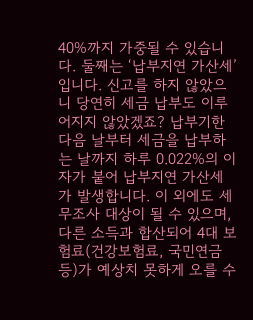40%까지 가중될 수 있습니다. 둘째는 ‘납부지연 가산세’입니다. 신고를 하지 않았으니 당연히 세금 납부도 이루어지지 않았겠죠? 납부기한 다음 날부터 세금을 납부하는 날까지 하루 0.022%의 이자가 붙어 납부지연 가산세가 발생합니다. 이 외에도 세무조사 대상이 될 수 있으며, 다른 소득과 합산되어 4대 보험료(건강보험료, 국민연금 등)가 예상치 못하게 오를 수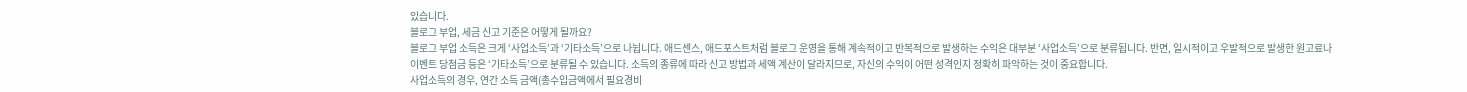있습니다.
블로그 부업, 세금 신고 기준은 어떻게 될까요?
블로그 부업 소득은 크게 ‘사업소득’과 ‘기타소득’으로 나뉩니다. 애드센스, 애드포스트처럼 블로그 운영을 통해 계속적이고 반복적으로 발생하는 수익은 대부분 ‘사업소득’으로 분류됩니다. 반면, 일시적이고 우발적으로 발생한 원고료나 이벤트 당첨금 등은 ‘기타소득’으로 분류될 수 있습니다. 소득의 종류에 따라 신고 방법과 세액 계산이 달라지므로, 자신의 수익이 어떤 성격인지 정확히 파악하는 것이 중요합니다.
사업소득의 경우, 연간 소득 금액(총수입금액에서 필요경비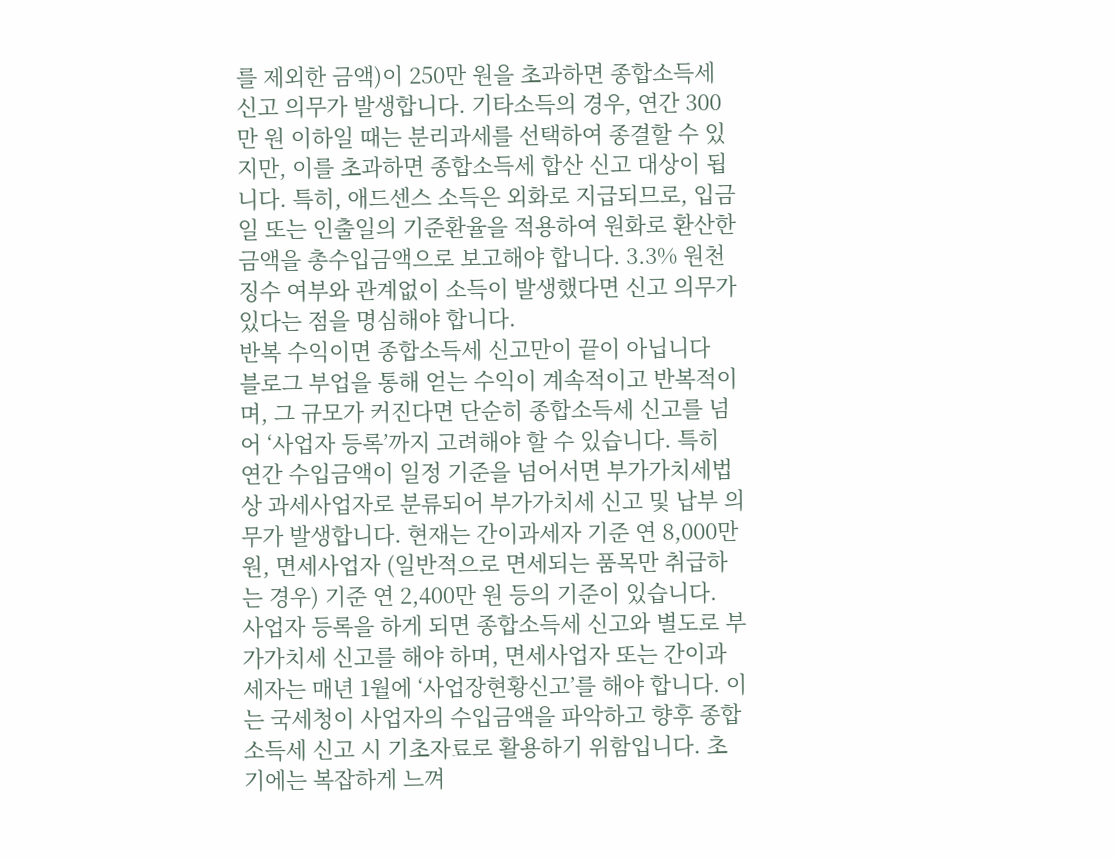를 제외한 금액)이 250만 원을 초과하면 종합소득세 신고 의무가 발생합니다. 기타소득의 경우, 연간 300만 원 이하일 때는 분리과세를 선택하여 종결할 수 있지만, 이를 초과하면 종합소득세 합산 신고 대상이 됩니다. 특히, 애드센스 소득은 외화로 지급되므로, 입금일 또는 인출일의 기준환율을 적용하여 원화로 환산한 금액을 총수입금액으로 보고해야 합니다. 3.3% 원천징수 여부와 관계없이 소득이 발생했다면 신고 의무가 있다는 점을 명심해야 합니다.
반복 수익이면 종합소득세 신고만이 끝이 아닙니다
블로그 부업을 통해 얻는 수익이 계속적이고 반복적이며, 그 규모가 커진다면 단순히 종합소득세 신고를 넘어 ‘사업자 등록’까지 고려해야 할 수 있습니다. 특히 연간 수입금액이 일정 기준을 넘어서면 부가가치세법상 과세사업자로 분류되어 부가가치세 신고 및 납부 의무가 발생합니다. 현재는 간이과세자 기준 연 8,000만 원, 면세사업자 (일반적으로 면세되는 품목만 취급하는 경우) 기준 연 2,400만 원 등의 기준이 있습니다.
사업자 등록을 하게 되면 종합소득세 신고와 별도로 부가가치세 신고를 해야 하며, 면세사업자 또는 간이과세자는 매년 1월에 ‘사업장현황신고’를 해야 합니다. 이는 국세청이 사업자의 수입금액을 파악하고 향후 종합소득세 신고 시 기초자료로 활용하기 위함입니다. 초기에는 복잡하게 느껴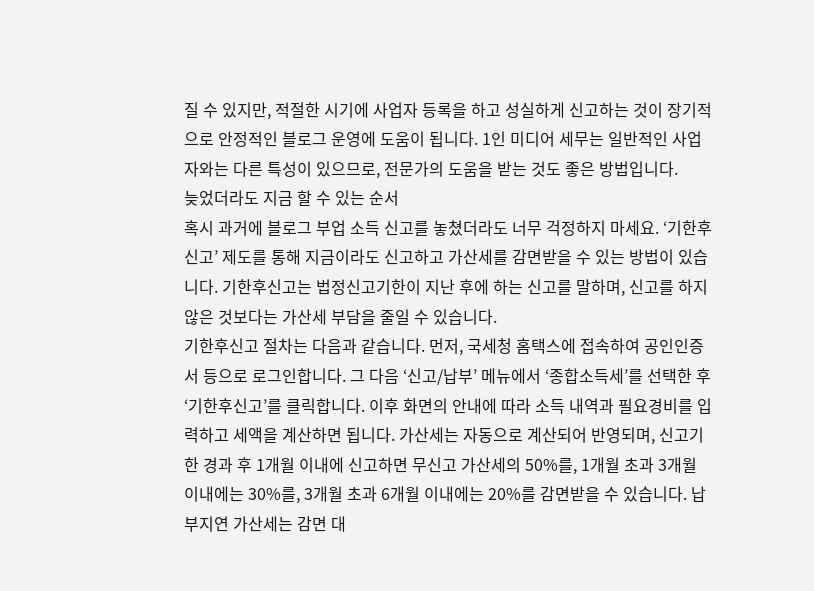질 수 있지만, 적절한 시기에 사업자 등록을 하고 성실하게 신고하는 것이 장기적으로 안정적인 블로그 운영에 도움이 됩니다. 1인 미디어 세무는 일반적인 사업자와는 다른 특성이 있으므로, 전문가의 도움을 받는 것도 좋은 방법입니다.
늦었더라도 지금 할 수 있는 순서
혹시 과거에 블로그 부업 소득 신고를 놓쳤더라도 너무 걱정하지 마세요. ‘기한후신고’ 제도를 통해 지금이라도 신고하고 가산세를 감면받을 수 있는 방법이 있습니다. 기한후신고는 법정신고기한이 지난 후에 하는 신고를 말하며, 신고를 하지 않은 것보다는 가산세 부담을 줄일 수 있습니다.
기한후신고 절차는 다음과 같습니다. 먼저, 국세청 홈택스에 접속하여 공인인증서 등으로 로그인합니다. 그 다음 ‘신고/납부’ 메뉴에서 ‘종합소득세’를 선택한 후 ‘기한후신고’를 클릭합니다. 이후 화면의 안내에 따라 소득 내역과 필요경비를 입력하고 세액을 계산하면 됩니다. 가산세는 자동으로 계산되어 반영되며, 신고기한 경과 후 1개월 이내에 신고하면 무신고 가산세의 50%를, 1개월 초과 3개월 이내에는 30%를, 3개월 초과 6개월 이내에는 20%를 감면받을 수 있습니다. 납부지연 가산세는 감면 대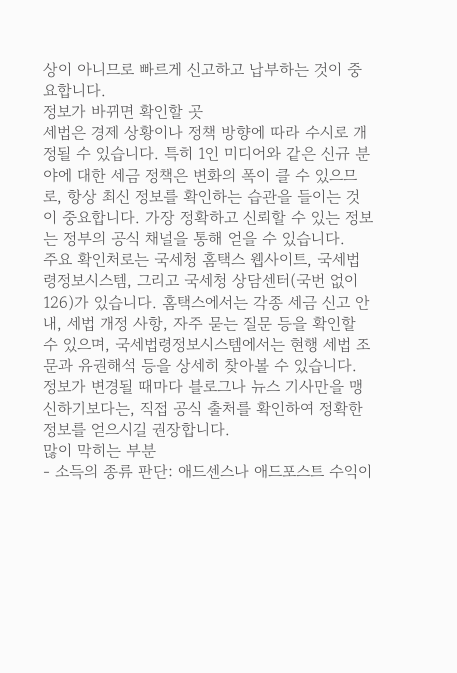상이 아니므로 빠르게 신고하고 납부하는 것이 중요합니다.
정보가 바뀌면 확인할 곳
세법은 경제 상황이나 정책 방향에 따라 수시로 개정될 수 있습니다. 특히 1인 미디어와 같은 신규 분야에 대한 세금 정책은 변화의 폭이 클 수 있으므로, 항상 최신 정보를 확인하는 습관을 들이는 것이 중요합니다. 가장 정확하고 신뢰할 수 있는 정보는 정부의 공식 채널을 통해 얻을 수 있습니다.
주요 확인처로는 국세청 홈택스 웹사이트, 국세법령정보시스템, 그리고 국세청 상담센터(국번 없이 126)가 있습니다. 홈택스에서는 각종 세금 신고 안내, 세법 개정 사항, 자주 묻는 질문 등을 확인할 수 있으며, 국세법령정보시스템에서는 현행 세법 조문과 유권해석 등을 상세히 찾아볼 수 있습니다. 정보가 변경될 때마다 블로그나 뉴스 기사만을 맹신하기보다는, 직접 공식 출처를 확인하여 정확한 정보를 얻으시길 권장합니다.
많이 막히는 부분
- 소득의 종류 판단: 애드센스나 애드포스트 수익이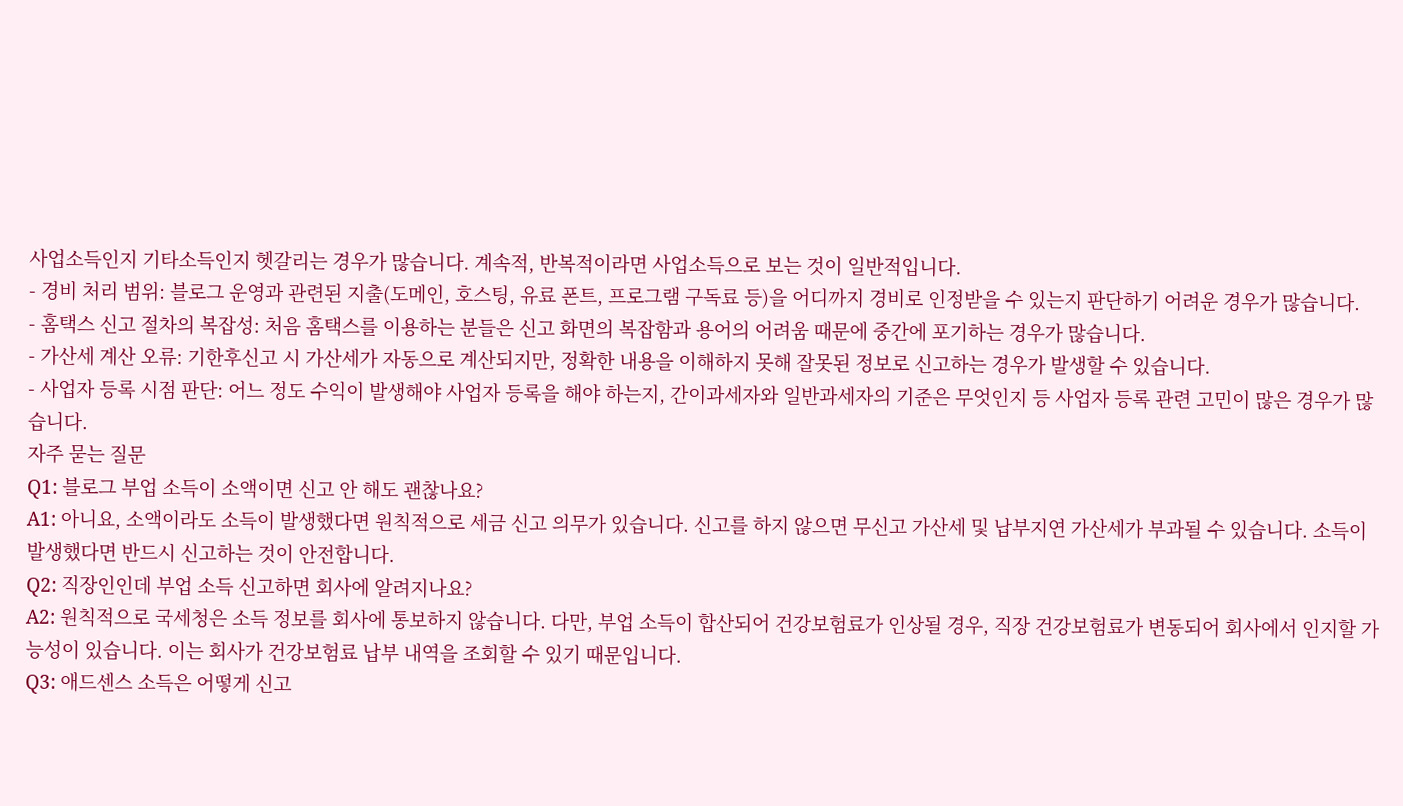사업소득인지 기타소득인지 헷갈리는 경우가 많습니다. 계속적, 반복적이라면 사업소득으로 보는 것이 일반적입니다.
- 경비 처리 범위: 블로그 운영과 관련된 지출(도메인, 호스팅, 유료 폰트, 프로그램 구독료 등)을 어디까지 경비로 인정받을 수 있는지 판단하기 어려운 경우가 많습니다.
- 홈택스 신고 절차의 복잡성: 처음 홈택스를 이용하는 분들은 신고 화면의 복잡함과 용어의 어려움 때문에 중간에 포기하는 경우가 많습니다.
- 가산세 계산 오류: 기한후신고 시 가산세가 자동으로 계산되지만, 정확한 내용을 이해하지 못해 잘못된 정보로 신고하는 경우가 발생할 수 있습니다.
- 사업자 등록 시점 판단: 어느 정도 수익이 발생해야 사업자 등록을 해야 하는지, 간이과세자와 일반과세자의 기준은 무엇인지 등 사업자 등록 관련 고민이 많은 경우가 많습니다.
자주 묻는 질문
Q1: 블로그 부업 소득이 소액이면 신고 안 해도 괜찮나요?
A1: 아니요, 소액이라도 소득이 발생했다면 원칙적으로 세금 신고 의무가 있습니다. 신고를 하지 않으면 무신고 가산세 및 납부지연 가산세가 부과될 수 있습니다. 소득이 발생했다면 반드시 신고하는 것이 안전합니다.
Q2: 직장인인데 부업 소득 신고하면 회사에 알려지나요?
A2: 원칙적으로 국세청은 소득 정보를 회사에 통보하지 않습니다. 다만, 부업 소득이 합산되어 건강보험료가 인상될 경우, 직장 건강보험료가 변동되어 회사에서 인지할 가능성이 있습니다. 이는 회사가 건강보험료 납부 내역을 조회할 수 있기 때문입니다.
Q3: 애드센스 소득은 어떻게 신고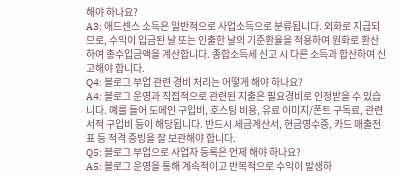해야 하나요?
A3: 애드센스 소득은 일반적으로 사업소득으로 분류됩니다. 외화로 지급되므로, 수익이 입금된 날 또는 인출한 날의 기준환율을 적용하여 원화로 환산하여 총수입금액을 계산합니다. 종합소득세 신고 시 다른 소득과 합산하여 신고해야 합니다.
Q4: 블로그 부업 관련 경비 처리는 어떻게 해야 하나요?
A4: 블로그 운영과 직접적으로 관련된 지출은 필요경비로 인정받을 수 있습니다. 예를 들어 도메인 구입비, 호스팅 비용, 유료 이미지/폰트 구독료, 관련 서적 구입비 등이 해당됩니다. 반드시 세금계산서, 현금영수증, 카드 매출전표 등 적격 증빙을 잘 보관해야 합니다.
Q5: 블로그 부업으로 사업자 등록은 언제 해야 하나요?
A5: 블로그 운영을 통해 계속적이고 반복적으로 수익이 발생하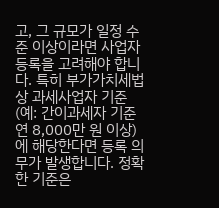고, 그 규모가 일정 수준 이상이라면 사업자 등록을 고려해야 합니다. 특히 부가가치세법상 과세사업자 기준(예: 간이과세자 기준 연 8,000만 원 이상)에 해당한다면 등록 의무가 발생합니다. 정확한 기준은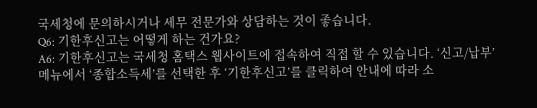국세청에 문의하시거나 세무 전문가와 상담하는 것이 좋습니다.
Q6: 기한후신고는 어떻게 하는 건가요?
A6: 기한후신고는 국세청 홈택스 웹사이트에 접속하여 직접 할 수 있습니다. ‘신고/납부’ 메뉴에서 ‘종합소득세’를 선택한 후 ‘기한후신고’를 클릭하여 안내에 따라 소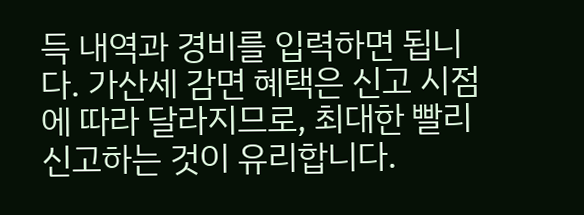득 내역과 경비를 입력하면 됩니다. 가산세 감면 혜택은 신고 시점에 따라 달라지므로, 최대한 빨리 신고하는 것이 유리합니다.